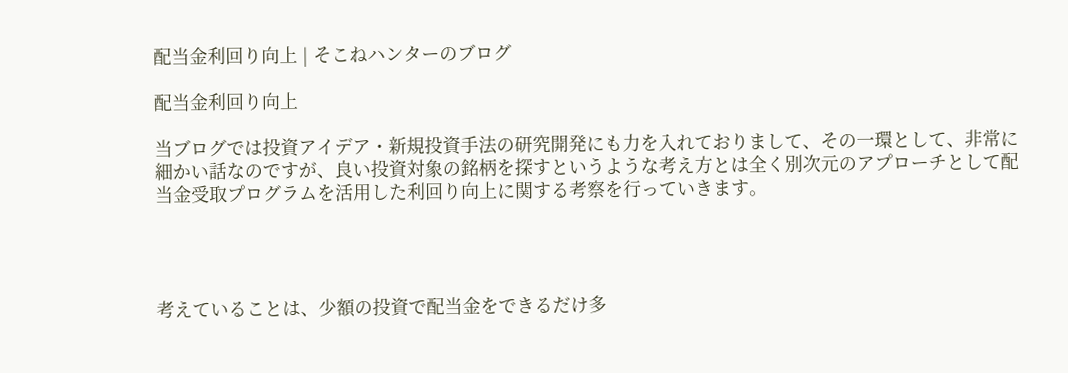配当金利回り向上 | そこねハンターのブログ

配当金利回り向上

当ブログでは投資アイデア・新規投資手法の研究開発にも力を入れておりまして、その一環として、非常に細かい話なのですが、良い投資対象の銘柄を探すというような考え方とは全く別次元のアプローチとして配当金受取プログラムを活用した利回り向上に関する考察を行っていきます。




考えていることは、少額の投資で配当金をできるだけ多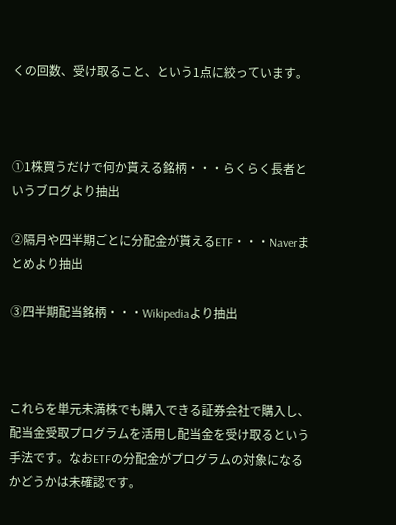くの回数、受け取ること、という1点に絞っています。



①1株買うだけで何か貰える銘柄・・・らくらく長者というブログより抽出

②隔月や四半期ごとに分配金が貰えるETF・・・Naverまとめより抽出

③四半期配当銘柄・・・Wikipediaより抽出



これらを単元未満株でも購入できる証券会社で購入し、配当金受取プログラムを活用し配当金を受け取るという手法です。なおETFの分配金がプログラムの対象になるかどうかは未確認です。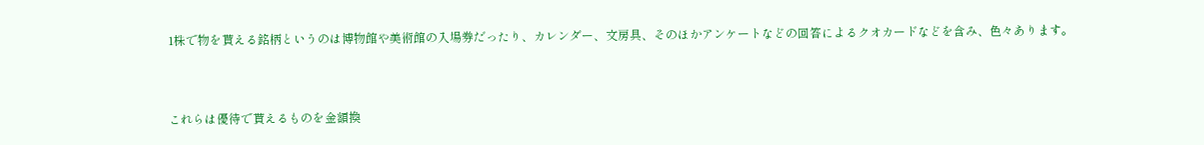1株で物を貰える銘柄というのは博物館や美術館の入場券だったり、カレンダー、文房具、そのほかアンケートなどの回答によるクオカードなどを含み、色々あります。



これらは優待で貰えるものを金額換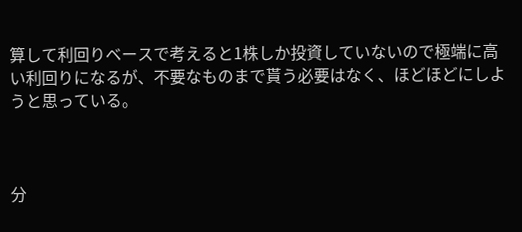算して利回りベースで考えると1株しか投資していないので極端に高い利回りになるが、不要なものまで貰う必要はなく、ほどほどにしようと思っている。



分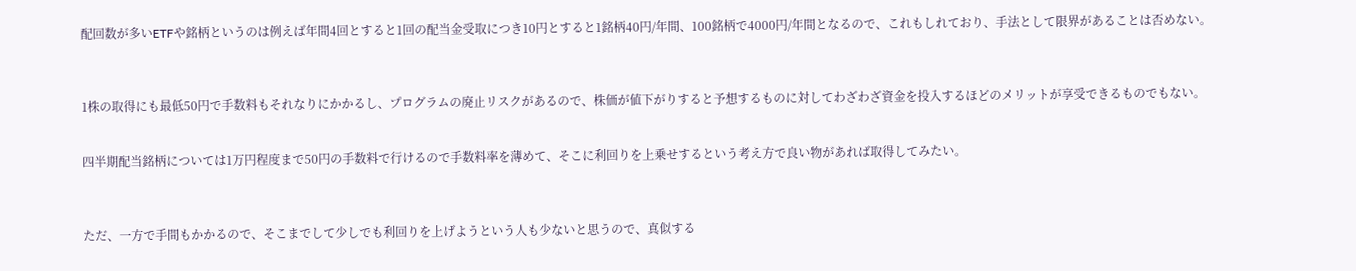配回数が多いETFや銘柄というのは例えば年間4回とすると1回の配当金受取につき10円とすると1銘柄40円/年間、100銘柄で4000円/年間となるので、これもしれており、手法として限界があることは否めない。



1株の取得にも最低50円で手数料もそれなりにかかるし、プログラムの廃止リスクがあるので、株価が値下がりすると予想するものに対してわざわざ資金を投入するほどのメリットが享受できるものでもない。


四半期配当銘柄については1万円程度まで50円の手数料で行けるので手数料率を薄めて、そこに利回りを上乗せするという考え方で良い物があれば取得してみたい。



ただ、一方で手間もかかるので、そこまでして少しでも利回りを上げようという人も少ないと思うので、真似する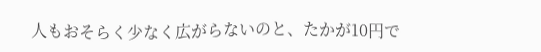人もおそらく少なく広がらないのと、たかが10円で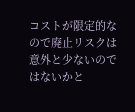コストが限定的なので廃止リスクは意外と少ないのではないかと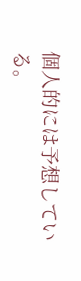個人的には予想している。